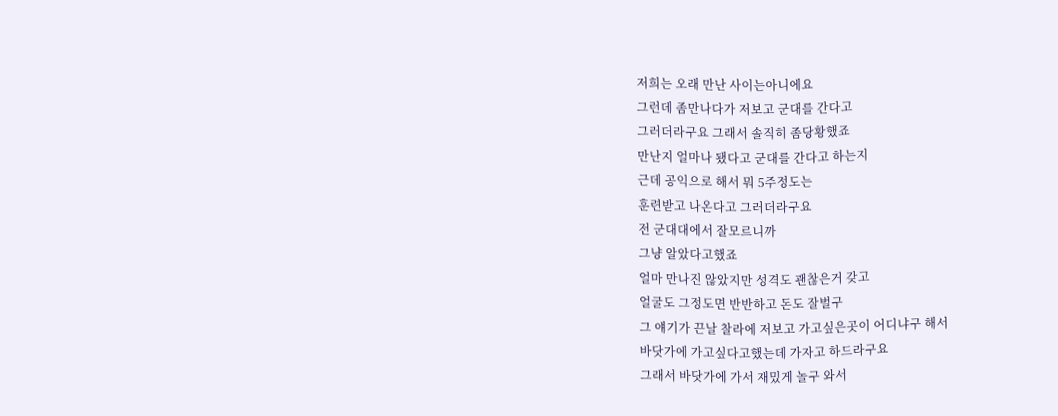저희는 오래 만난 사이는아니에요
그런데 좀만나다가 저보고 군대를 간다고
그러더라구요 그래서 솔직히 좀당황했죠
만난지 얼마나 됐다고 군대를 간다고 하는지
근데 공익으로 해서 뭐 5주정도는
훈련받고 나온다고 그러더라구요
전 군대대에서 잘모르니까
그냥 알았다고했죠
얼마 만나진 않았지만 성격도 괜찮은거 갖고
얼굴도 그정도면 반반하고 돈도 잘벌구
그 얘기가 끈날 찰라에 저보고 가고싶은곳이 어디냐구 해서
바닷가에 가고싶다고했는데 가자고 하드라구요
그래서 바닷가에 가서 재밌게 놀구 와서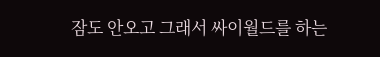잠도 안오고 그래서 싸이월드를 하는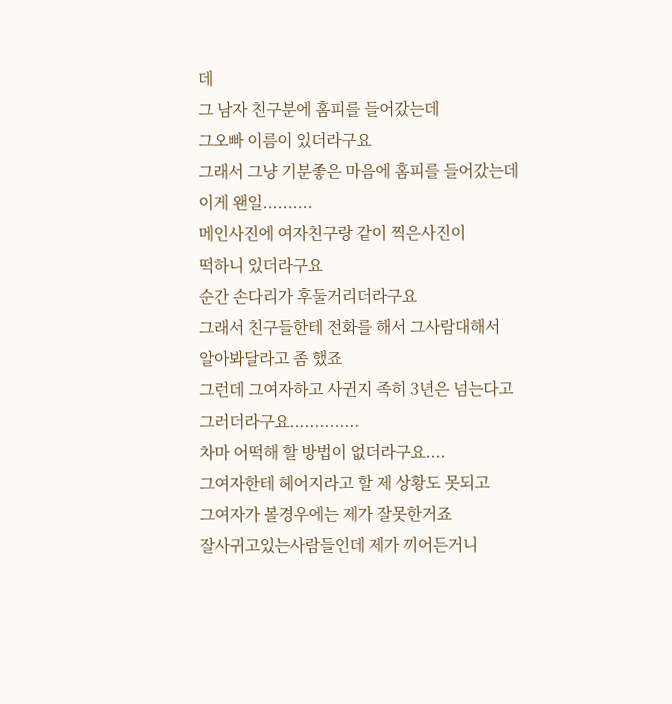데
그 남자 친구분에 홈피를 들어갔는데
그오빠 이름이 있더라구요
그래서 그냥 기분좋은 마음에 홈피를 들어갔는데
이게 왠일..........
메인사진에 여자친구랑 같이 찍은사진이
떡하니 있더라구요
순간 손다리가 후둘거리더라구요
그래서 친구들한테 전화를 해서 그사람대해서
알아봐달라고 좀 했죠
그런데 그여자하고 사귄지 족히 3년은 넘는다고
그러더라구요..............
차마 어떡해 할 방법이 없더라구요....
그여자한테 헤어지라고 할 제 상황도 못되고
그여자가 볼경우에는 제가 잘못한거죠
잘사귀고있는사람들인데 제가 끼어든거니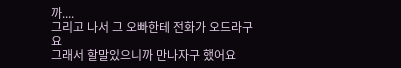까....
그리고 나서 그 오빠한테 전화가 오드라구요
그래서 할말있으니까 만나자구 했어요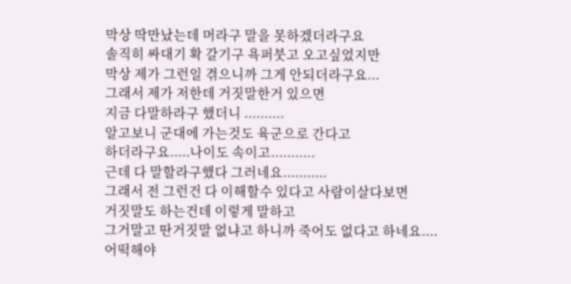막상 딱만났는데 머라구 말을 못하겠더라구요
솔직히 싸대기 확 갈기구 욕퍼붓고 오고싶었지만
막상 제가 그런일 겪으니까 그게 안되더라구요...
그래서 제가 저한데 거짓말한거 있으면
지금 다말하라구 했더니 ..........
알고보니 군대에 가는것도 육군으로 간다고
하더라구요.....나이도 속이고...........
근데 다 말할라구했다 그러네요...........
그래서 전 그런건 다 이해할수 있다고 사람이살다보면
거짓말도 하는건데 이렇게 말하고
그거말고 딴거짓말 없냐고 하니까 죽어도 없다고 하네요....
어떡해야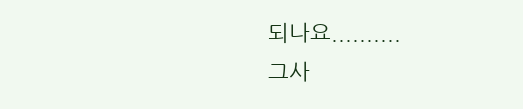되나요..........
그사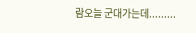람오늘 군대가는데.........